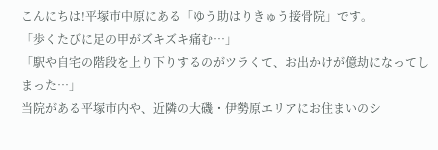こんにちは!平塚市中原にある「ゆう助はりきゅう接骨院」です。
「歩くたびに足の甲がズキズキ痛む…」
「駅や自宅の階段を上り下りするのがツラくて、お出かけが億劫になってしまった…」
当院がある平塚市内や、近隣の大磯・伊勢原エリアにお住まいのシ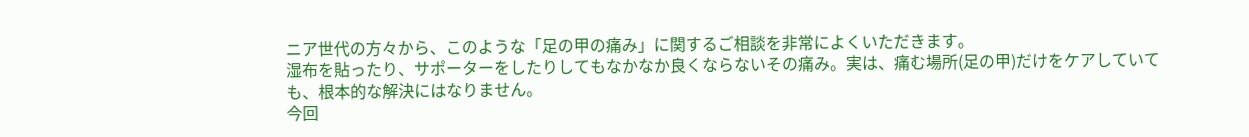ニア世代の方々から、このような「足の甲の痛み」に関するご相談を非常によくいただきます。
湿布を貼ったり、サポーターをしたりしてもなかなか良くならないその痛み。実は、痛む場所(足の甲)だけをケアしていても、根本的な解決にはなりません。
今回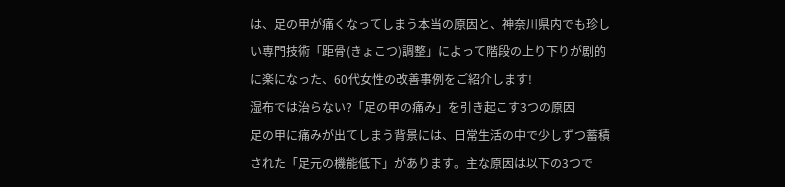は、足の甲が痛くなってしまう本当の原因と、神奈川県内でも珍しい専門技術「距骨(きょこつ)調整」によって階段の上り下りが剧的に楽になった、60代女性の改善事例をご紹介します!
湿布では治らない?「足の甲の痛み」を引き起こす3つの原因
足の甲に痛みが出てしまう背景には、日常生活の中で少しずつ蓄積された「足元の機能低下」があります。主な原因は以下の3つで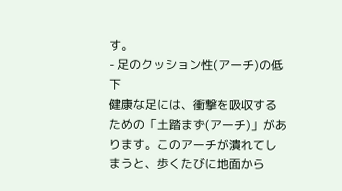す。
- 足のクッション性(アーチ)の低下
健康な足には、衝撃を吸収するための「土踏まず(アーチ)」があります。このアーチが潰れてしまうと、歩くたびに地面から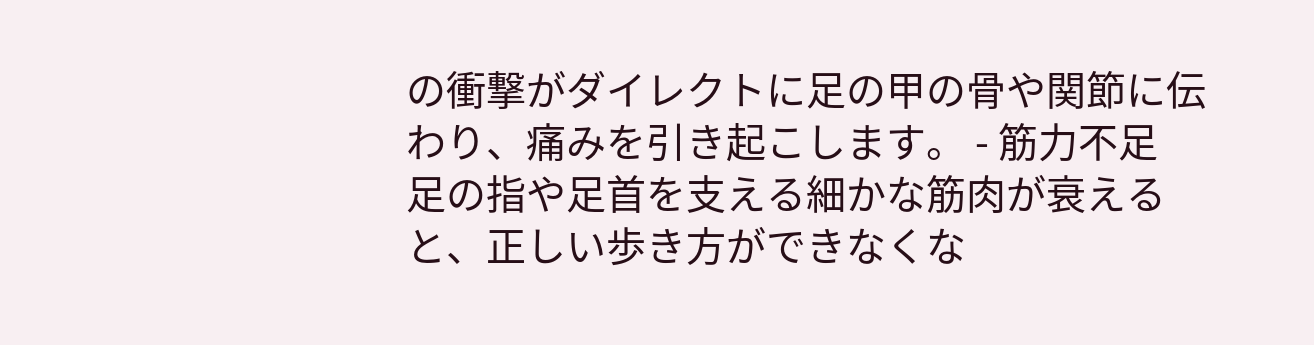の衝撃がダイレクトに足の甲の骨や関節に伝わり、痛みを引き起こします。 - 筋力不足
足の指や足首を支える細かな筋肉が衰えると、正しい歩き方ができなくな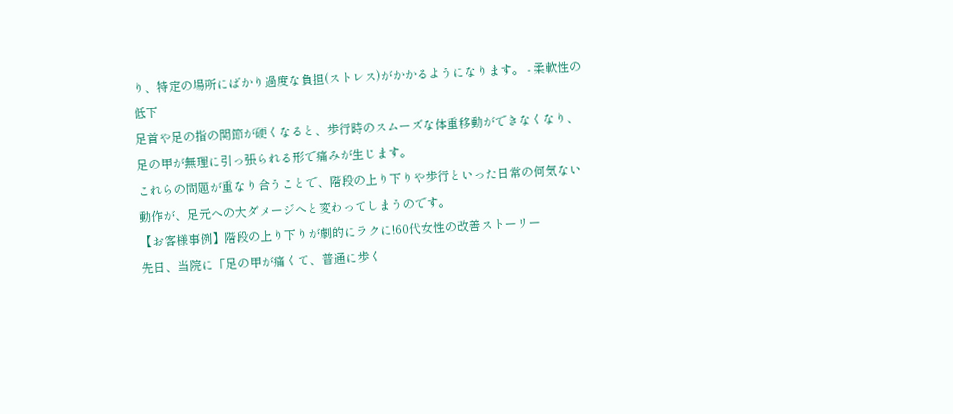り、特定の場所にばかり過度な負担(ストレス)がかかるようになります。 - 柔軟性の低下
足首や足の指の関節が硬くなると、歩行時のスムーズな体重移動ができなくなり、足の甲が無理に引っ張られる形で痛みが生じます。
これらの問題が重なり合うことで、階段の上り下りや歩行といった日常の何気ない動作が、足元への大ダメージへと変わってしまうのです。
【お客様事例】階段の上り下りが劇的にラクに!60代女性の改善ストーリー
先日、当院に「足の甲が痛くて、普通に歩く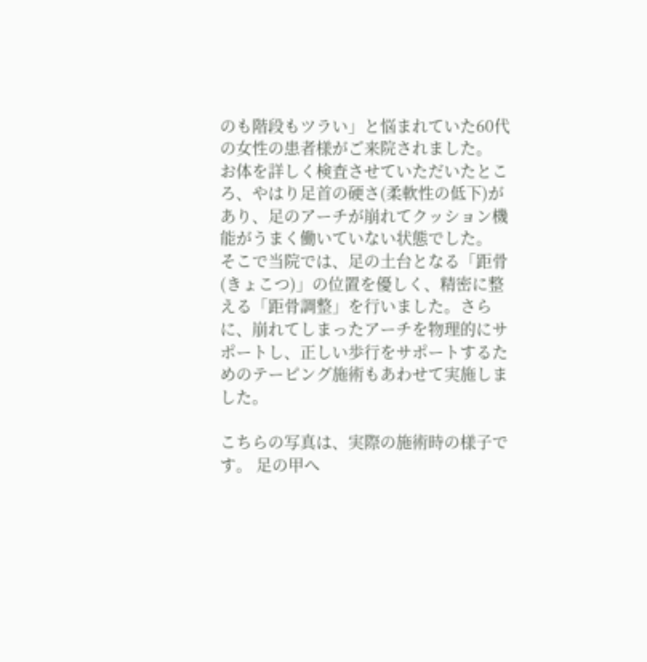のも階段もツラい」と悩まれていた60代の女性の患者様がご来院されました。
お体を詳しく検査させていただいたところ、やはり足首の硬さ(柔軟性の低下)があり、足のアーチが崩れてクッション機能がうまく働いていない状態でした。
そこで当院では、足の土台となる「距骨(きょこつ)」の位置を優しく、精密に整える「距骨調整」を行いました。さらに、崩れてしまったアーチを物理的にサポートし、正しい歩行をサポートするためのテーピング施術もあわせて実施しました。

こちらの写真は、実際の施術時の様子です。 足の甲へ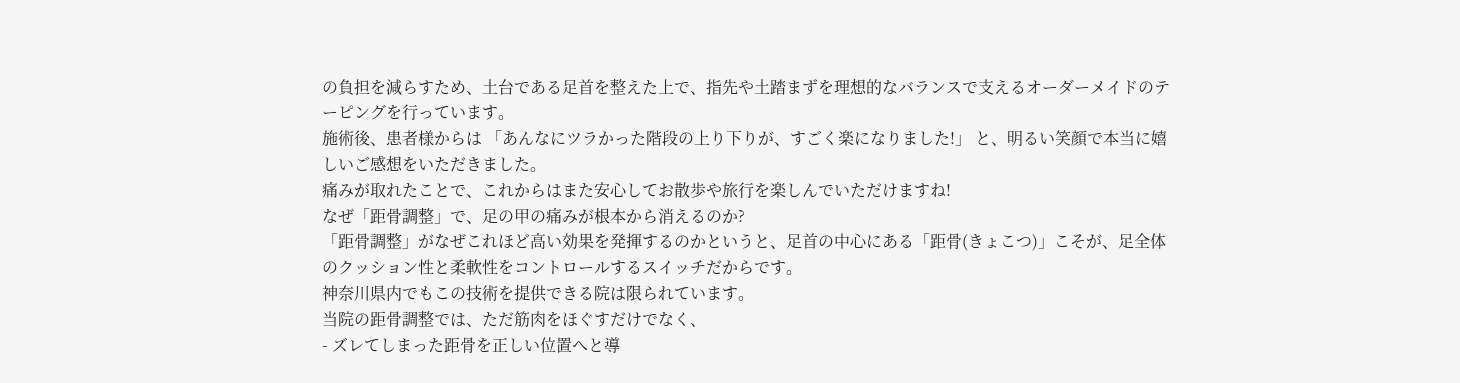の負担を減らすため、土台である足首を整えた上で、指先や土踏まずを理想的なバランスで支えるオーダーメイドのテーピングを行っています。
施術後、患者様からは 「あんなにツラかった階段の上り下りが、すごく楽になりました!」 と、明るい笑顔で本当に嬉しいご感想をいただきました。
痛みが取れたことで、これからはまた安心してお散歩や旅行を楽しんでいただけますね!
なぜ「距骨調整」で、足の甲の痛みが根本から消えるのか?
「距骨調整」がなぜこれほど高い効果を発揮するのかというと、足首の中心にある「距骨(きょこつ)」こそが、足全体のクッション性と柔軟性をコントロールするスイッチだからです。
神奈川県内でもこの技術を提供できる院は限られています。
当院の距骨調整では、ただ筋肉をほぐすだけでなく、
- ズレてしまった距骨を正しい位置へと導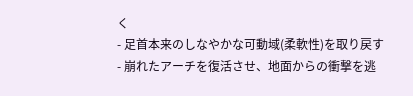く
- 足首本来のしなやかな可動域(柔軟性)を取り戻す
- 崩れたアーチを復活させ、地面からの衝撃を逃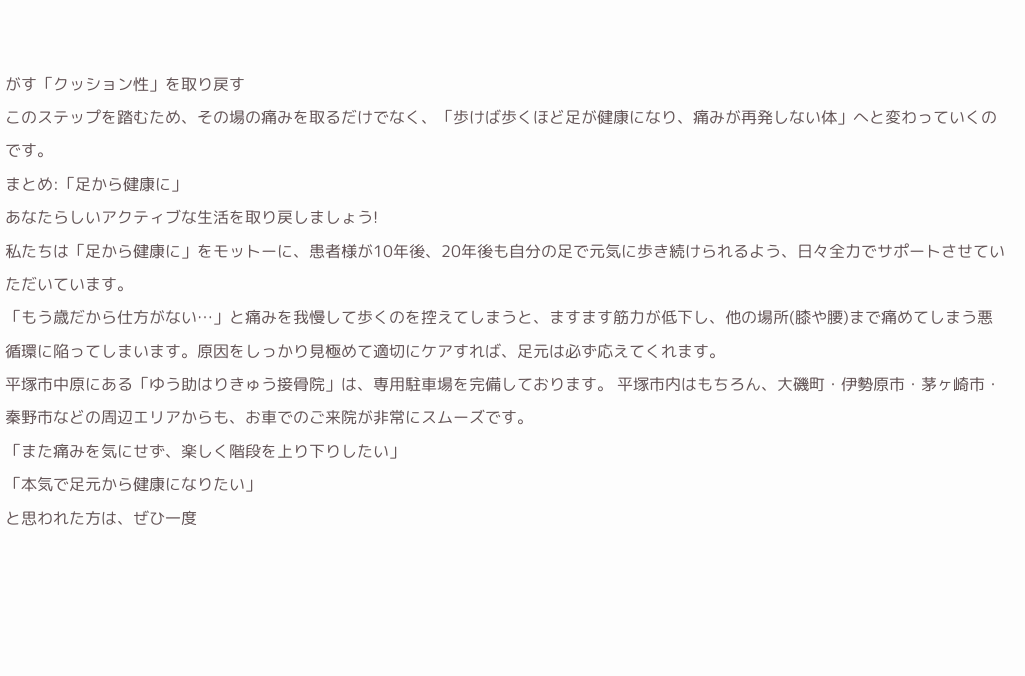がす「クッション性」を取り戻す
このステップを踏むため、その場の痛みを取るだけでなく、「歩けば歩くほど足が健康になり、痛みが再発しない体」へと変わっていくのです。
まとめ:「足から健康に」
あなたらしいアクティブな生活を取り戻しましょう!
私たちは「足から健康に」をモットーに、患者様が10年後、20年後も自分の足で元気に歩き続けられるよう、日々全力でサポートさせていただいています。
「もう歳だから仕方がない…」と痛みを我慢して歩くのを控えてしまうと、ますます筋力が低下し、他の場所(膝や腰)まで痛めてしまう悪循環に陥ってしまいます。原因をしっかり見極めて適切にケアすれば、足元は必ず応えてくれます。
平塚市中原にある「ゆう助はりきゅう接骨院」は、専用駐車場を完備しております。 平塚市内はもちろん、大磯町・伊勢原市・茅ヶ崎市・秦野市などの周辺エリアからも、お車でのご来院が非常にスムーズです。
「また痛みを気にせず、楽しく階段を上り下りしたい」
「本気で足元から健康になりたい」
と思われた方は、ぜひ一度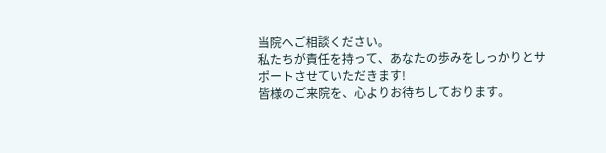当院へご相談ください。
私たちが責任を持って、あなたの歩みをしっかりとサポートさせていただきます!
皆様のご来院を、心よりお待ちしております。